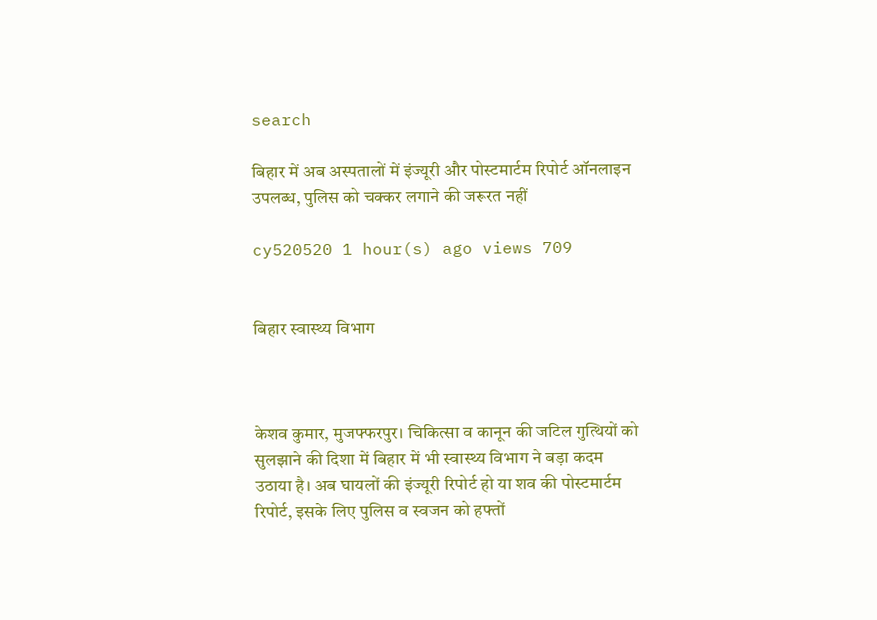search

बिहार में अब अस्पतालों में इंज्यूरी और पोस्टमार्टम रिपोर्ट ऑनलाइन उपलब्ध, पुलिस को चक्कर लगाने की जरूरत नहीं

cy520520 1 hour(s) ago views 709


बिहार स्वास्थ्य विभाग



केशव कुमार, मुजफ्फरपुर। चिकित्सा व कानून की जटिल गुत्थियों को सुलझाने की दिशा में बिहार में भी स्वास्थ्य विभाग ने बड़ा कदम उठाया है। अब घायलों की इंज्यूरी रिपोर्ट हो या शव की पोस्टमार्टम रिपोर्ट, इसके लिए पुलिस व स्वजन को हफ्तों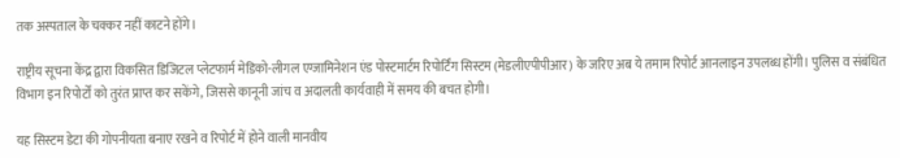तक अस्पताल के चक्कर नहीं काटने होंगे।

राष्ट्रीय सूचना केंद्र द्वारा विकसित डिजिटल प्लेटफार्म मेडिको-लीगल एग्जामिनेशन एंड पोस्टमार्टम रिपोर्टिंग सिस्टम (मेडलीएपीपीआर) के जरिए अब ये तमाम रिपोर्ट आनलाइन उपलब्ध होंगी। पुलिस व संबंधित विभाग इन रिपोर्टों को तुरंत प्राप्त कर सकेंगे, जिससे कानूनी जांच व अदालती कार्यवाही में समय की बचत होगी।

यह सिस्टम डेटा की गोपनीयता बनाए रखने व रिपोर्ट में होने वाली मानवीय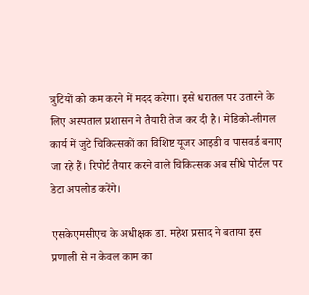त्रुटियों को कम करने में मदद करेगा। इसे धरातल पर उतारने के लिए अस्पताल प्रशासन ने तैयारी तेज कर दी है। मेडिको-लीगल कार्य में जुटे चिकित्सकों का विशिष्ट यूजर आइडी व पासवर्ड बनाए जा रहे हैं। रिपोर्ट तैयार करने वाले चिकित्सक अब सीधे पोर्टल पर डेटा अपलोड करेंगे।

एसकेएमसीएच के अधीक्षक डा. महेश प्रसाद ने बताया इस प्रणाली से न केवल काम का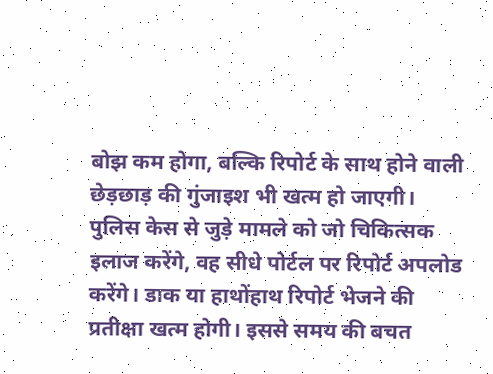बोझ कम होगा, बल्कि रिपोर्ट के साथ होने वाली छेड़छाड़ की गुंजाइश भी खत्म हो जाएगी। पुलिस केस से जुड़े मामले को जो चिकित्सक इलाज करेंगे, वह सीधे पोर्टल पर रिपोर्ट अपलोड करेंगे। डाक या हाथोंहाथ रिपोर्ट भेजने की प्रतीक्षा खत्म होगी। इससे समय की बचत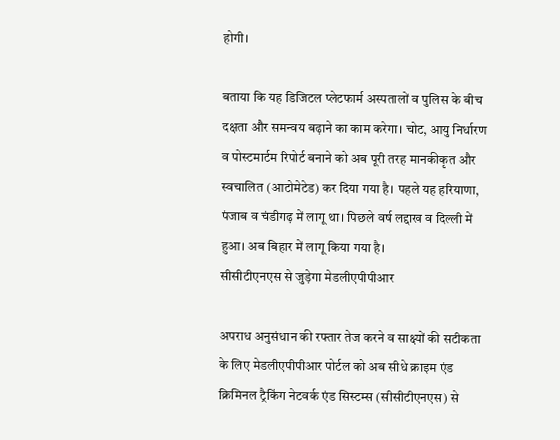होगी।

बताया कि यह डिजिटल प्लेटफार्म अस्पतालों व पुलिस के बीच दक्षता और समन्वय बढ़ाने का काम करेगा। चोट, आयु निर्धारण व पोस्टमार्टम रिपोर्ट बनाने को अब पूरी तरह मानकीकृत और स्वचालित (आटोमेटेड) कर दिया गया है। पहले यह हरियाणा, पंजाब व चंडीगढ़ में लागू था। पिछले वर्ष लद्दाख व दिल्ली में हुआ। अब बिहार में लागू किया गया है।
सीसीटीएनएस से जुड़ेगा मेडलीएपीपीआर

अपराध अनुसंधान की रफ्तार तेज करने व साक्ष्यों की सटीकता के लिए मेडलीएपीपीआर पोर्टल को अब सीधे क्राइम एंड क्रिमिनल ट्रैकिंग नेटवर्क एंड सिस्टम्स (सीसीटीएनएस) से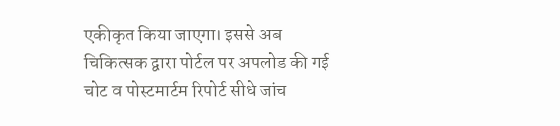एकीकृत किया जाएगा। इससे अब चिकित्सक द्वारा पोर्टल पर अपलोड की गई चोट व पोस्टमार्टम रिपोर्ट सीधे जांच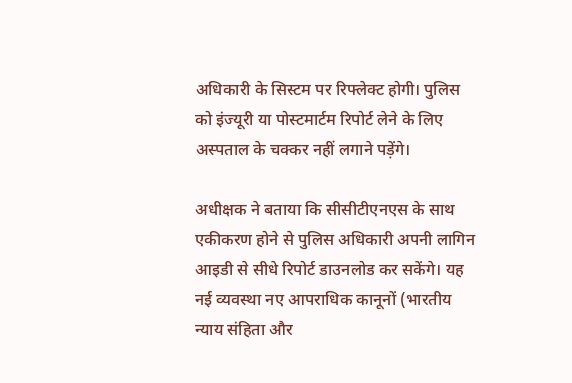अधिकारी के सिस्टम पर रिफ्लेक्ट होगी। पुलिस को इंज्यूरी या पोस्टमार्टम रिपोर्ट लेने के लिए अस्पताल के चक्कर नहीं लगाने पड़ेंगे।

अधीक्षक ने बताया कि सीसीटीएनएस के साथ एकीकरण होने से पुलिस अधिकारी अपनी लागिन आइडी से सीधे रिपोर्ट डाउनलोड कर सकेंगे। यह नई व्यवस्था नए आपराधिक कानूनों (भारतीय न्याय संहिता और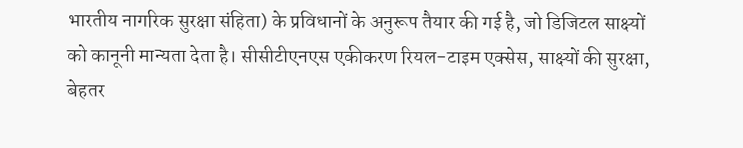भारतीय नागरिक सुरक्षा संहिता) के प्रविधानों के अनुरूप तैयार की गई है, जो डिजिटल साक्ष्यों को कानूनी मान्यता देता है। सीसीटीएनएस एकीकरण रियल-टाइम एक्सेस, साक्ष्यों की सुरक्षा, बेहतर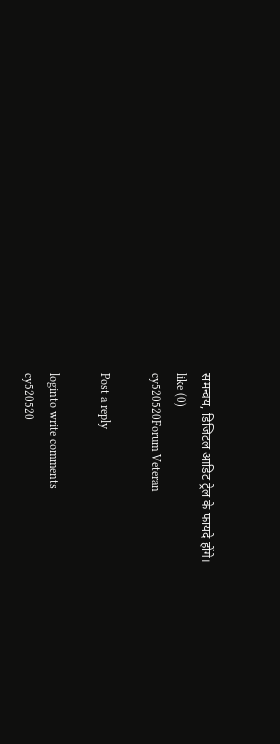समन्वय, डिजिटल आडिट ट्रेल के फायदे होंगे।
like (0)
cy520520Forum Veteran

Post a reply

loginto write comments
cy520520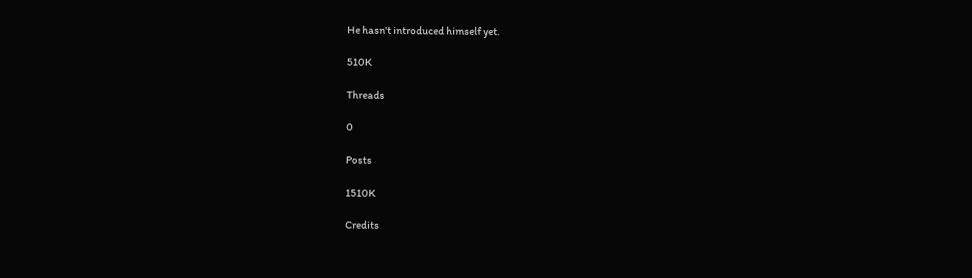He hasn't introduced himself yet.

510K

Threads

0

Posts

1510K

Credits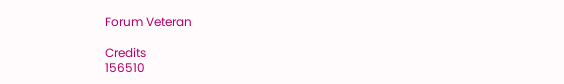Forum Veteran

Credits
156510